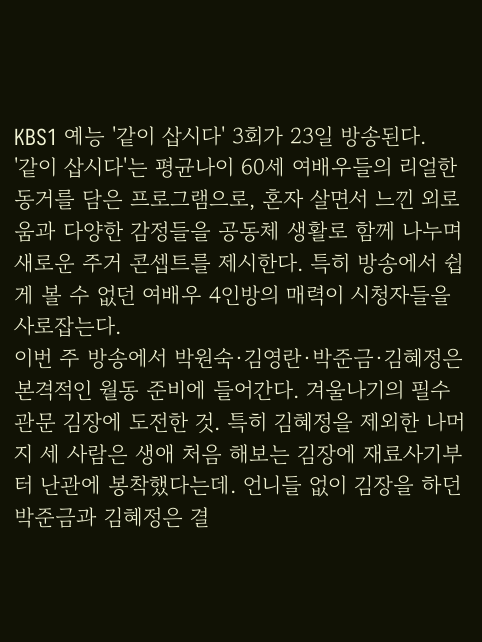KBS1 예능 '같이 삽시다' 3회가 23일 방송된다.
'같이 삽시다'는 평균나이 60세 여배우들의 리얼한 동거를 담은 프로그램으로, 혼자 살면서 느낀 외로움과 다양한 감정들을 공동체 생활로 함께 나누며 새로운 주거 콘셉트를 제시한다. 특히 방송에서 쉽게 볼 수 없던 여배우 4인방의 매력이 시청자들을 사로잡는다.
이번 주 방송에서 박원숙·김영란·박준금·김혜정은 본격적인 월동 준비에 들어간다. 겨울나기의 필수 관문 김장에 도전한 것. 특히 김혜정을 제외한 나머지 세 사람은 생애 처음 해보는 김장에 재료사기부터 난관에 봉착했다는데. 언니들 없이 김장을 하던 박준금과 김혜정은 결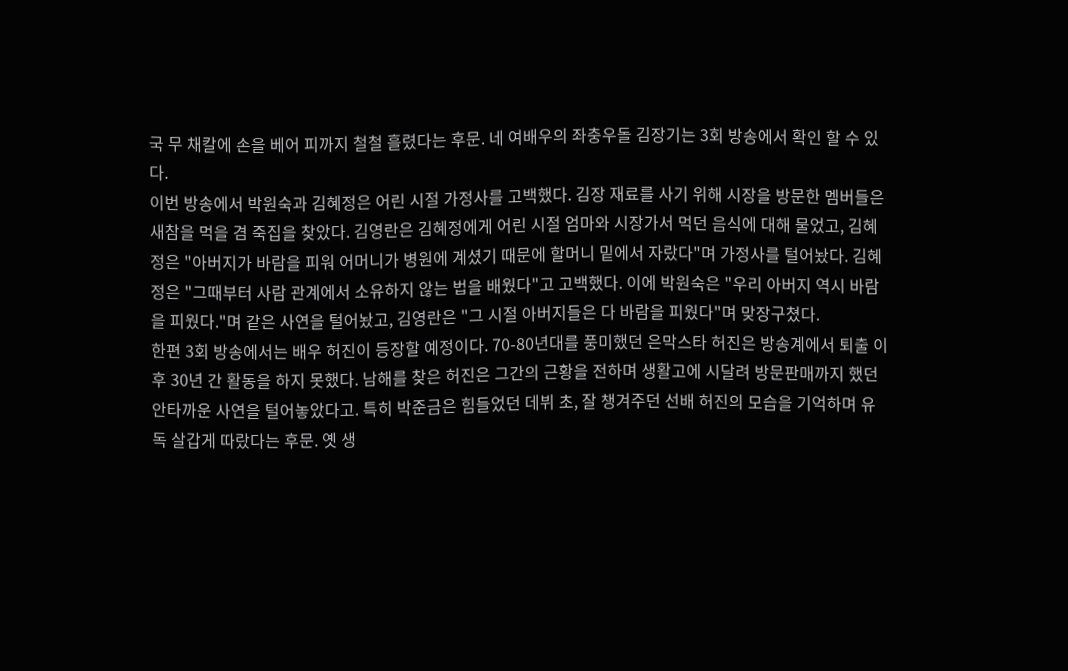국 무 채칼에 손을 베어 피까지 철철 흘렸다는 후문. 네 여배우의 좌충우돌 김장기는 3회 방송에서 확인 할 수 있다.
이번 방송에서 박원숙과 김혜정은 어린 시절 가정사를 고백했다. 김장 재료를 사기 위해 시장을 방문한 멤버들은 새참을 먹을 겸 죽집을 찾았다. 김영란은 김혜정에게 어린 시절 엄마와 시장가서 먹던 음식에 대해 물었고, 김혜정은 "아버지가 바람을 피워 어머니가 병원에 계셨기 때문에 할머니 밑에서 자랐다"며 가정사를 털어놨다. 김혜정은 "그때부터 사람 관계에서 소유하지 않는 법을 배웠다"고 고백했다. 이에 박원숙은 "우리 아버지 역시 바람을 피웠다."며 같은 사연을 털어놨고, 김영란은 "그 시절 아버지들은 다 바람을 피웠다"며 맞장구쳤다.
한편 3회 방송에서는 배우 허진이 등장할 예정이다. 70-80년대를 풍미했던 은막스타 허진은 방송계에서 퇴출 이후 30년 간 활동을 하지 못했다. 남해를 찾은 허진은 그간의 근황을 전하며 생활고에 시달려 방문판매까지 했던 안타까운 사연을 털어놓았다고. 특히 박준금은 힘들었던 데뷔 초, 잘 챙겨주던 선배 허진의 모습을 기억하며 유독 살갑게 따랐다는 후문. 옛 생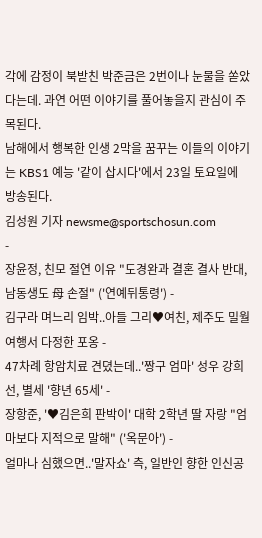각에 감정이 북받친 박준금은 2번이나 눈물을 쏟았다는데. 과연 어떤 이야기를 풀어놓을지 관심이 주목된다.
남해에서 행복한 인생 2막을 꿈꾸는 이들의 이야기는 KBS1 예능 '같이 삽시다'에서 23일 토요일에 방송된다.
김성원 기자 newsme@sportschosun.com
-
장윤정, 친모 절연 이유 "도경완과 결혼 결사 반대, 남동생도 母 손절" ('연예뒤통령') -
김구라 며느리 임박..아들 그리♥여친, 제주도 밀월 여행서 다정한 포옹 -
47차례 항암치료 견뎠는데..'짱구 엄마' 성우 강희선, 별세 '향년 65세' -
장항준, '♥김은희 판박이' 대학 2학년 딸 자랑 "엄마보다 지적으로 말해" ('옥문아') -
얼마나 심했으면..'말자쇼' 측, 일반인 향한 인신공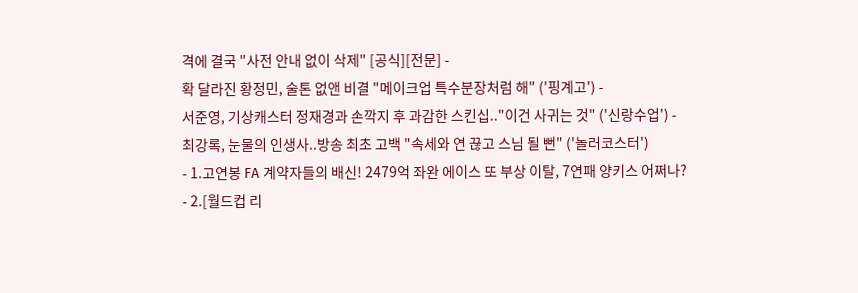격에 결국 "사전 안내 없이 삭제" [공식][전문] -
확 달라진 황정민, 술톤 없앤 비결 "메이크업 특수분장처럼 해" ('핑계고') -
서준영, 기상캐스터 정재경과 손깍지 후 과감한 스킨십.."이건 사귀는 것" ('신랑수업') -
최강록, 눈물의 인생사..방송 최초 고백 "속세와 연 끊고 스님 될 뻔" ('놀러코스터')
- 1.고연봉 FA 계약자들의 배신! 2479억 좌완 에이스 또 부상 이탈, 7연패 양키스 어쩌나?
- 2.[월드컵 리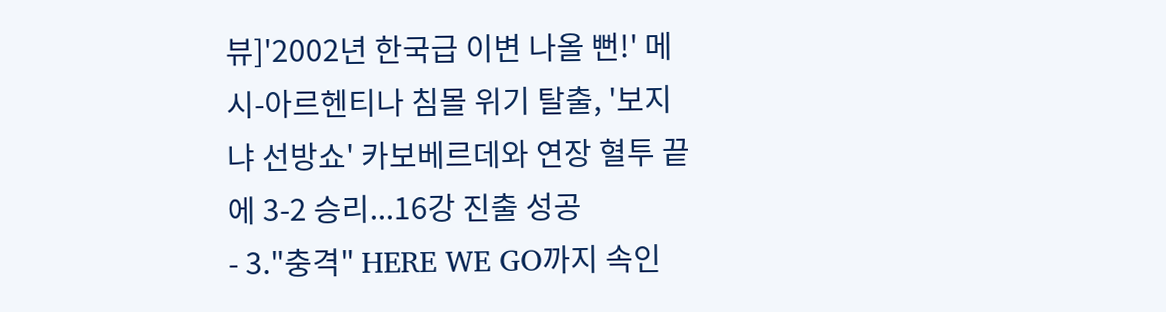뷰]'2002년 한국급 이변 나올 뻔!' 메시-아르헨티나 침몰 위기 탈출, '보지냐 선방쇼' 카보베르데와 연장 혈투 끝에 3-2 승리...16강 진출 성공
- 3."충격" HERE WE GO까지 속인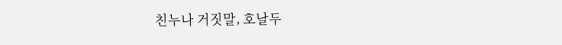친누나 거짓말, 호날두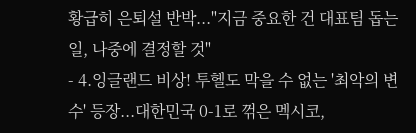황급히 은퇴설 반박..."지금 중요한 건 대표팀 돕는 일, 나중에 결정할 것"
- 4.잉글랜드 비상! 투헬도 막을 수 없는 '최악의 변수' 등장...대한민국 0-1로 꺾은 멕시코,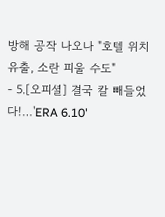방해 공작 나오나 "호텔 위치 유출, 소란 피울 수도"
- 5.[오피셜] 결국 칼 빼들었다!…'ERA 6.10'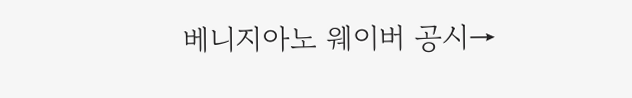베니지아노 웨이버 공시→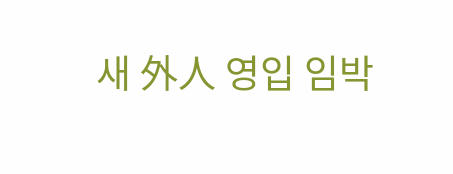새 外人 영입 임박